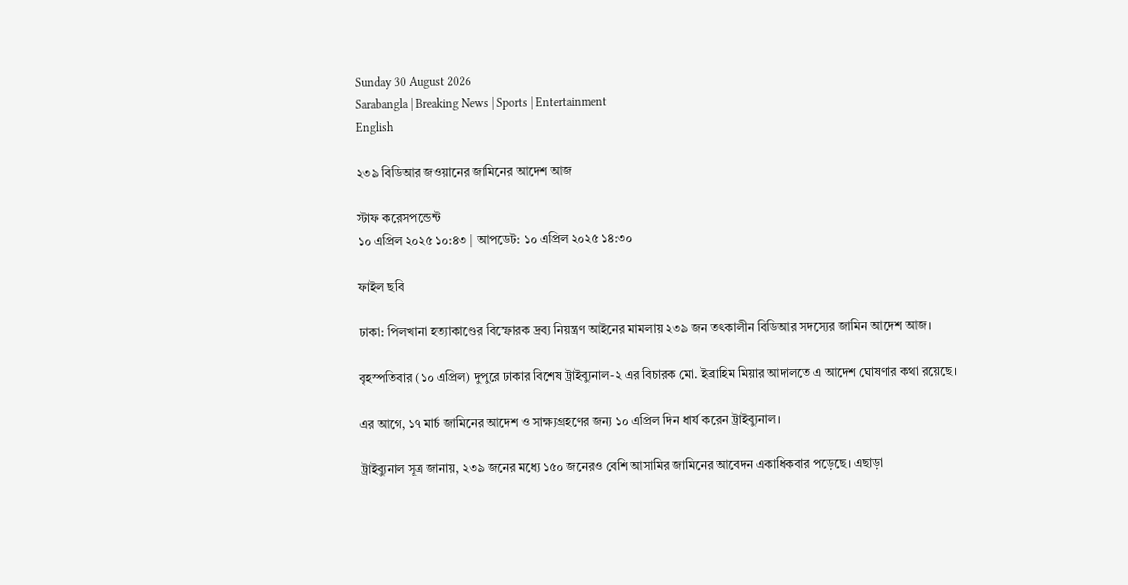Sunday 30 August 2026
Sarabangla | Breaking News | Sports | Entertainment
English

২৩৯ বিডিআর জওয়ানের জামিনের আদেশ আজ

স্টাফ করেসপন্ডেন্ট
১০ এপ্রিল ২০২৫ ১০:৪৩ | আপডেট: ১০ এপ্রিল ২০২৫ ১৪:৩০

ফাইল ছবি

ঢাকা: পিলখানা হত্যাকাণ্ডের বিস্ফোরক দ্রব্য নিয়ন্ত্রণ আইনের মামলায় ২৩৯ জন তৎকালীন বিডিআর সদস্যের জামিন আদেশ আজ।

বৃহস্পতিবার (১০ এপ্রিল) দুপুরে ঢাকার বিশেষ ট্রাইব্যুনাল-২ এর বিচারক মো. ইব্রাহিম মিয়ার আদালতে এ আদেশ ঘোষণার কথা রয়েছে।

এর আগে, ১৭ মার্চ জামিনের আদেশ ও সাক্ষ্যগ্রহণের জন্য ১০ এপ্রিল দিন ধার্য করেন ট্রাইব্যুনাল।

ট্রাইব্যুনাল সূত্র জানায়, ২৩৯ জনের মধ্যে ১৫০ জনেরও বেশি আসামির জামিনের আবেদন একাধিকবার পড়েছে। এছাড়া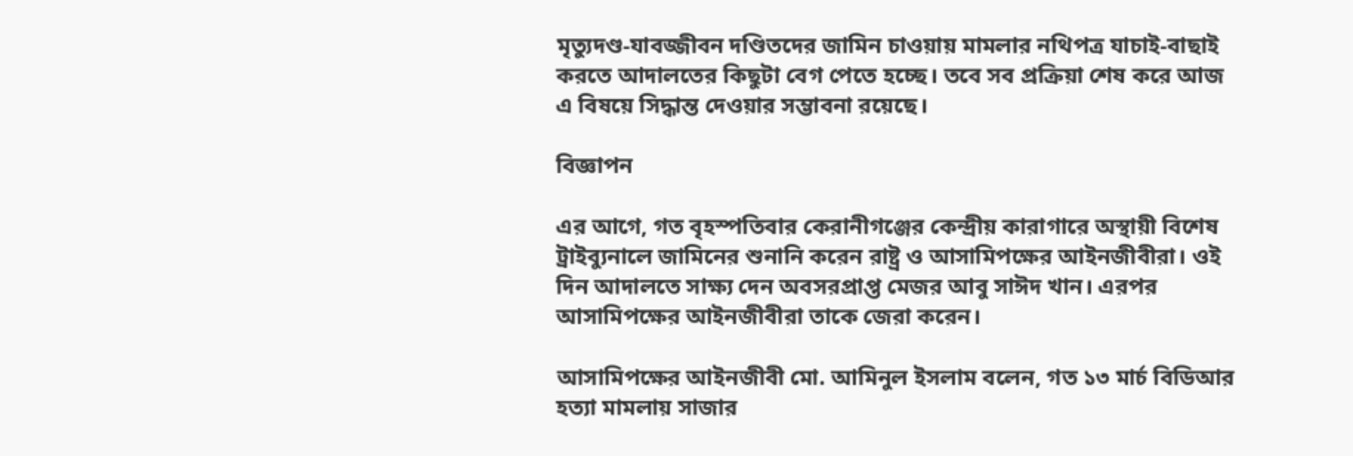মৃত্যুদণ্ড-যাবজ্জীবন দণ্ডিতদের জামিন চাওয়ায় মামলার নথিপত্র যাচাই-বাছাই করতে আদালতের কিছুটা বেগ পেতে হচ্ছে। তবে সব প্রক্রিয়া শেষ করে আজ এ বিষয়ে সিদ্ধান্ত দেওয়ার সম্ভাবনা রয়েছে।

বিজ্ঞাপন

এর আগে, গত বৃহস্পতিবার কেরানীগঞ্জের কেন্দ্রীয় কারাগারে অস্থায়ী বিশেষ ট্রাইব্যুনালে জামিনের শুনানি করেন রাষ্ট্র ও আসামিপক্ষের আইনজীবীরা। ওই দিন আদালতে সাক্ষ্য দেন অবসরপ্রাপ্ত মেজর আবু সাঈদ খান। এরপর আসামিপক্ষের আইনজীবীরা তাকে জেরা করেন।

আসামিপক্ষের আইনজীবী মো. আমিনুল ইসলাম বলেন, গত ১৩ মার্চ বিডিআর হত্যা মামলায় সাজার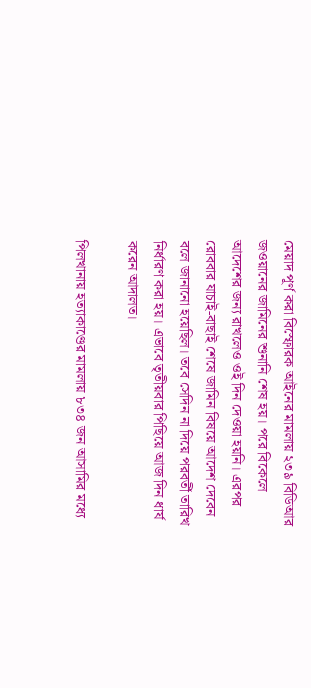মেয়াদ পূর্ণ করা বিস্ফোরক আইনের মামলায় ২৩৯ বিডিআর জওয়ানের জামিনের শুনানি শেষ হয়। পরে বিকেলে আদেশের জন্য রাখলেও ওই দিন দেওয়া হয়নি। এরপর রোববার যাচাই-বাছাই শেষে জামিন বিষয়ে আদেশ দেবেন বলে জানানো হয়েছিল। তবে সেদিন না দিয়ে পরবর্তী তারিখ নির্ধারণ করা হয়। এভাবে তৃতীয়বার পিছিয়ে আজ দিন ধার্য করেন আদালত।

পিলখানায় হত্যাকাণ্ডের মামলায় ৮৩৪ জন আসামির মধ্যে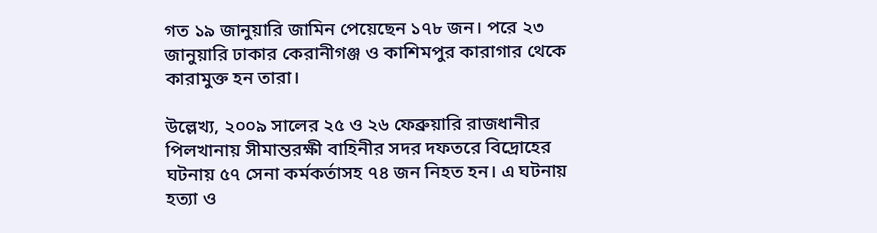গত ১৯ জানুয়ারি জামিন পেয়েছেন ১৭৮ জন। পরে ২৩ জানুয়ারি ঢাকার কেরানীগঞ্জ ও কাশিমপুর কারাগার থেকে কারামুক্ত হন তারা।

উল্লেখ্য, ২০০৯ সালের ২৫ ও ২৬ ফেব্রুয়ারি রাজধানীর পিলখানায় সীমান্তরক্ষী বাহিনীর সদর দফতরে বিদ্রোহের ঘটনায় ৫৭ সেনা কর্মকর্তাসহ ৭৪ জন নিহত হন। এ ঘটনায় হত্যা ও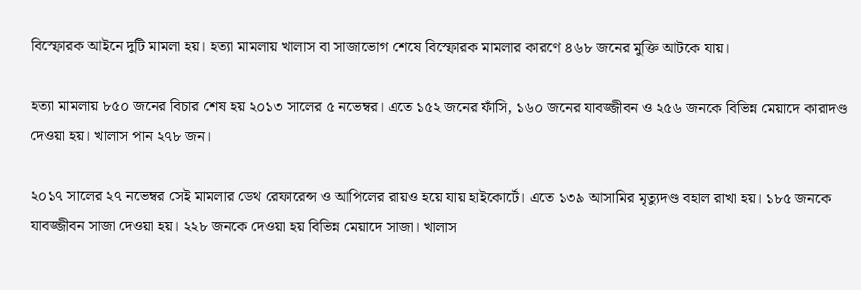বিস্ফোরক আইনে দুটি মামলা হয়। হত্যা মামলায় খালাস বা সাজাভোগ শেষে বিস্ফোরক মামলার কারণে ৪৬৮ জনের মুক্তি আটকে যায়।

হত্যা মামলায় ৮৫০ জনের বিচার শেষ হয় ২০১৩ সালের ৫ নভেম্বর। এতে ১৫২ জনের ফাঁসি, ১৬০ জনের যাবজ্জীবন ও ২৫৬ জনকে বিভিন্ন মেয়াদে কারাদণ্ড দেওয়া হয়। খালাস পান ২৭৮ জন।

২০১৭ সালের ২৭ নভেম্বর সেই মামলার ডেথ রেফারেন্স ও আপিলের রায়ও হয়ে যায় হাইকোর্টে। এতে ১৩৯ আসামির মৃত্যুদণ্ড বহাল রাখা হয়। ১৮৫ জনকে যাবজ্জীবন সাজা দেওয়া হয়। ২২৮ জনকে দেওয়া হয় বিভিন্ন মেয়াদে সাজা। খালাস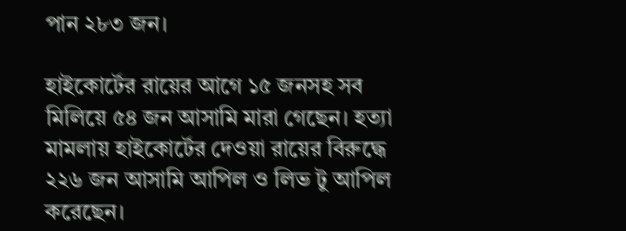পান ২৮৩ জন।

হাইকোর্টের রায়ের আগে ১৫ জনসহ সব মিলিয়ে ৫৪ জন আসামি মারা গেছেন। হত্যা মামলায় হাইকোর্টের দেওয়া রায়ের বিরুদ্ধে ২২৬ জন আসামি আপিল ও লিভ টু আপিল করেছেন।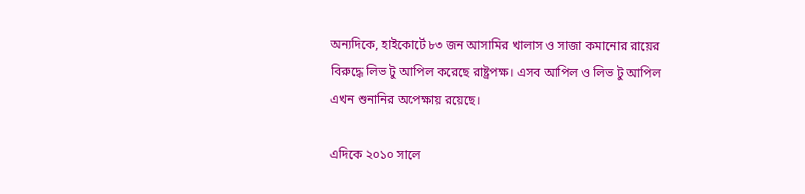অন্যদিকে, হাইকোর্টে ৮৩ জন আসামির খালাস ও সাজা কমানোর রায়ের বিরুদ্ধে লিভ টু আপিল করেছে রাষ্ট্রপক্ষ। এসব আপিল ও লিভ টু আপিল এখন শুনানির অপেক্ষায় রয়েছে।

এদিকে ২০১০ সালে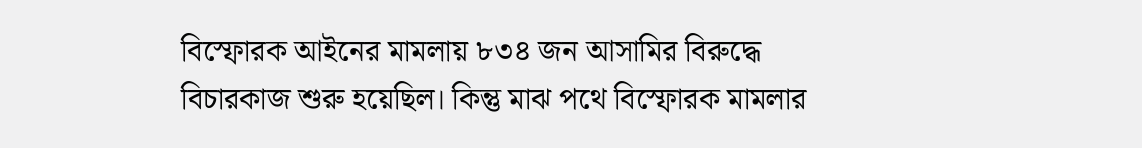বিস্ফোরক আইনের মামলায় ৮৩৪ জন আসামির বিরুদ্ধে বিচারকাজ শুরু হয়েছিল। কিন্তু মাঝ পথে বিস্ফোরক মামলার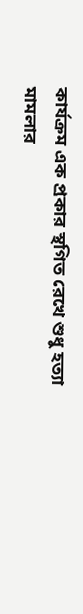কার্যক্রম এক প্রকার স্থগিত রেখে শুধু হত্যা মামলার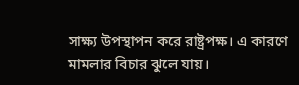সাক্ষ্য উপস্থাপন করে রাষ্ট্রপক্ষ। এ কারণে মামলার বিচার ঝুলে যায়।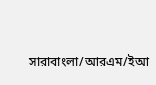সারাবাংলা/আরএম/ইআ